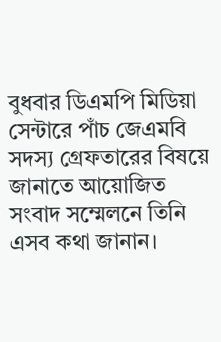বুধবার ডিএমপি মিডিয়া সেন্টারে পাঁচ জেএমবি সদস্য গ্রেফতারের বিষয়ে জানাতে আয়োজিত সংবাদ সম্মেলনে তিনি এসব কথা জানান।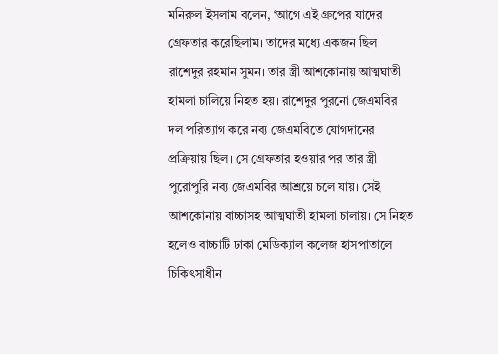মনিরুল ইসলাম বলেন, ‘আগে এই গ্রুপের যাদের গ্রেফতার করেছিলাম। তাদের মধ্যে একজন ছিল রাশেদুর রহমান সুমন। তার স্ত্রী আশকোনায় আত্মঘাতী হামলা চালিয়ে নিহত হয়। রাশেদুর পুরনো জেএমবির দল পরিত্যাগ করে নব্য জেএমবিতে যোগদানের প্রক্রিয়ায় ছিল। সে গ্রেফতার হওয়ার পর তার স্ত্রী পুরোপুরি নব্য জেএমবির আশ্রয়ে চলে যায়। সেই আশকোনায় বাচ্চাসহ আত্মঘাতী হামলা চালায়। সে নিহত হলেও বাচ্চাটি ঢাকা মেডিক্যাল কলেজ হাসপাতালে চিকিৎসাধীন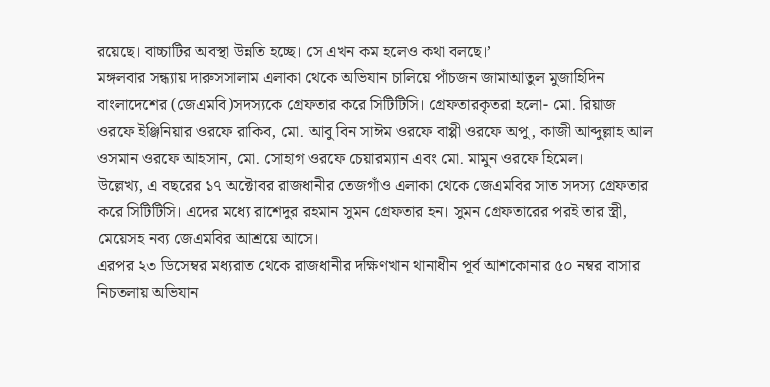রয়েছে। বাচ্চাটির অবস্থা উন্নতি হচ্ছে। সে এখন কম হলেও কথা বলছে।’
মঙ্গলবার সন্ধ্যায় দারুসসালাম এলাকা থেকে অভিযান চালিয়ে পাঁচজন জামাআতুল মুজাহিদিন বাংলাদেশের (জেএমবি)সদস্যকে গ্রেফতার করে সিটিটিসি। গ্রেফতারকৃতরা হলো- মো. রিয়াজ ওরফে ইঞ্জিনিয়ার ওরফে রাকিব, মো. আবু বিন সাঈম ওরফে বাপ্পী ওরফে অপু, কাজী আব্দুল্লাহ আল ওসমান ওরফে আহসান, মো. সোহাগ ওরফে চেয়ারম্যান এবং মো. মামুন ওরফে হিমেল।
উল্লেখ্য, এ বছরের ১৭ অক্টোবর রাজধানীর তেজগাঁও এলাকা থেকে জেএমবির সাত সদস্য গ্রেফতার করে সিটিটিসি। এদের মধ্যে রাশেদুর রহমান সুমন গ্রেফতার হন। সুমন গ্রেফতারের পরই তার স্ত্রী, মেয়েসহ নব্য জেএমবির আশ্রয়ে আসে।
এরপর ২৩ ডিসেম্বর মধ্যরাত থেকে রাজধানীর দক্ষিণখান থানাধীন পূর্ব আশকোনার ৫০ নম্বর বাসার নিচতলায় অভিযান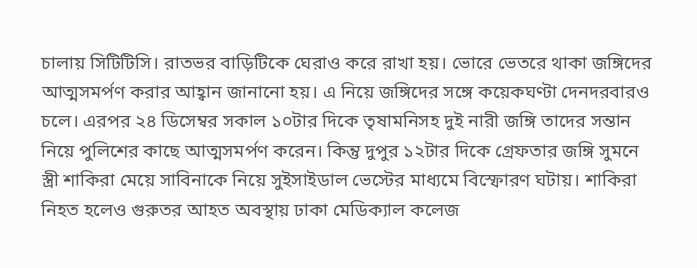চালায় সিটিটিসি। রাতভর বাড়িটিকে ঘেরাও করে রাখা হয়। ভোরে ভেতরে থাকা জঙ্গিদের আত্মসমর্পণ করার আহ্বান জানানো হয়। এ নিয়ে জঙ্গিদের সঙ্গে কয়েকঘণ্টা দেনদরবারও চলে। এরপর ২৪ ডিসেম্বর সকাল ১০টার দিকে তৃষামনিসহ দুই নারী জঙ্গি তাদের সন্তান নিয়ে পুলিশের কাছে আত্মসমর্পণ করেন। কিন্তু দুপুর ১২টার দিকে গ্রেফতার জঙ্গি সুমনে স্ত্রী শাকিরা মেয়ে সাবিনাকে নিয়ে সুইসাইডাল ভেস্টের মাধ্যমে বিস্ফোরণ ঘটায়। শাকিরা নিহত হলেও গুরুতর আহত অবস্থায় ঢাকা মেডিক্যাল কলেজ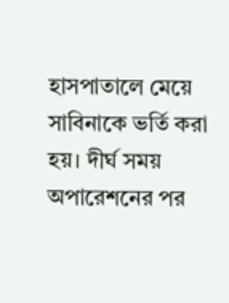হাসপাতালে মেয়ে সাবিনাকে ভর্তি করা হয়। দীর্ঘ সময় অপারেশনের পর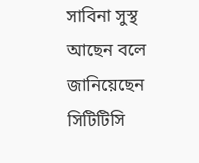সাবিনা সুস্থ আছেন বলে জানিয়েছেন সিটিটিসি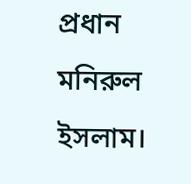প্রধান মনিরুল ইসলাম।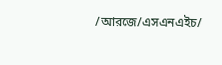/আরজে/এসএনএইচ/